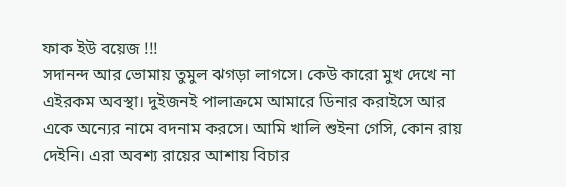ফাক ইউ বয়েজ !!!
সদানন্দ আর ভোমায় তুমুল ঝগড়া লাগসে। কেউ কারো মুখ দেখে না এইরকম অবস্থা। দুইজনই পালাক্রমে আমারে ডিনার করাইসে আর একে অন্যের নামে বদনাম করসে। আমি খালি শুইনা গেসি, কোন রায় দেইনি। এরা অবশ্য রায়ের আশায় বিচার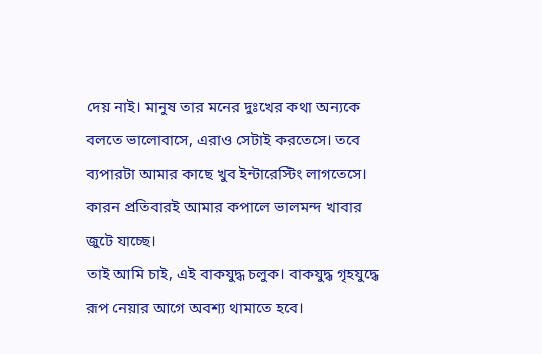দেয় নাই। মানুষ তার মনের দুঃখের কথা অন্যকে বলতে ভালোবাসে, এরাও সেটাই করতেসে। তবে ব্যপারটা আমার কাছে খুব ইন্টারেস্টিং লাগতেসে। কারন প্রতিবারই আমার কপালে ভালমন্দ খাবার জুটে যাচ্ছে।
তাই আমি চাই, এই বাকযুদ্ধ চলুক। বাকযুদ্ধ গৃহযুদ্ধে রূপ নেয়ার আগে অবশ্য থামাতে হবে।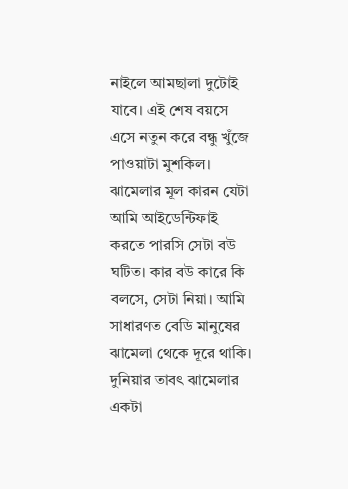নাইলে আমছালা দুটোই যাবে। এই শেষ বয়সে এসে নতুন করে বন্ধু খুঁজে পাওয়াটা মুশকিল।
ঝামেলার মূল কারন যেটা আমি আইডেন্টিফাই করতে পারসি সেটা বউ ঘটিত। কার বউ কারে কি বলসে, সেটা নিয়া। আমি সাধারণত বেডি মানুষের ঝামেলা থেকে দূরে থাকি। দুনিয়ার তাবৎ ঝামেলার একটা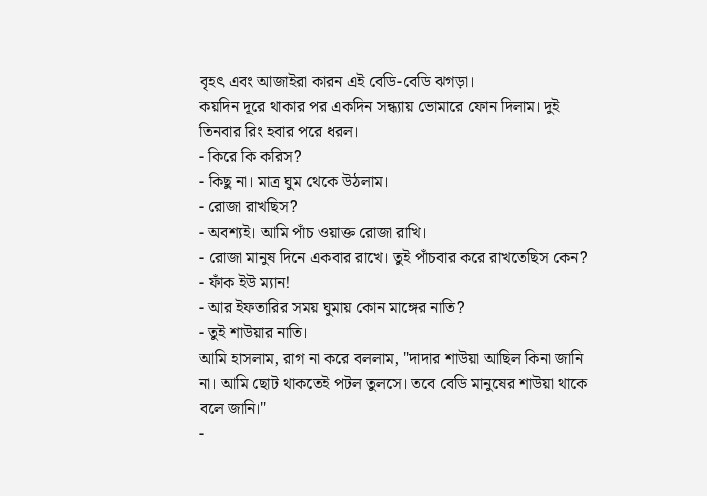বৃহৎ এবং আজাইরা কারন এই বেডি-বেডি ঝগড়া।
কয়দিন দূরে থাকার পর একদিন সন্ধ্যায় ভোমারে ফোন দিলাম। দুই তিনবার রিং হবার পরে ধরল।
- কিরে কি করিস?
- কিছু না। মাত্র ঘুম থেকে উঠলাম।
- রোজা রাখছিস?
- অবশ্যই। আমি পাঁচ ওয়াক্ত রোজা রাখি।
- রোজা মানুষ দিনে একবার রাখে। তুই পাঁচবার করে রাখতেছিস কেন?
- ফাঁক ইউ ম্যান!
- আর ইফতারির সময় ঘুমায় কোন মাঙ্গের নাতি?
- তুই শাউয়ার নাতি।
আমি হাসলাম, রাগ না করে বললাম, "দাদার শাউয়া আছিল কিনা জানি না। আমি ছোট থাকতেই পটল তুলসে। তবে বেডি মানুষের শাউয়া থাকে বলে জানি।"
-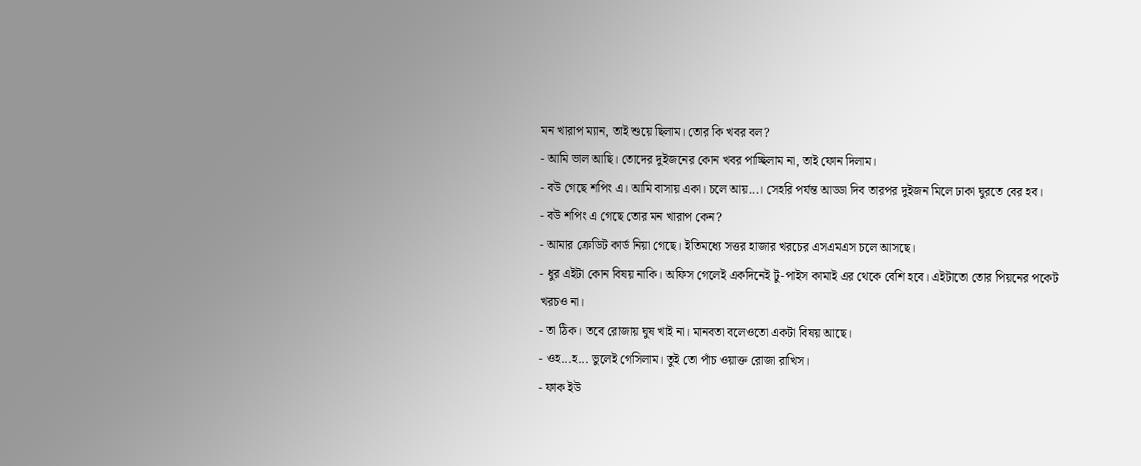মন খারাপ ম্যান, তাই শুয়ে ছিলাম। তোর কি খবর বল?
- আমি ভাল আছি। তোদের দুইজনের কোন খবর পাচ্ছিলাম না, তাই ফোন দিলাম।
- বউ গেছে শপিং এ। আমি বাসায় একা। চলে আয়...। সেহরি পর্যন্ত আড্ডা দিব তারপর দুইজন মিলে ঢাকা ঘুরতে বের হব।
- বউ শপিং এ গেছে তোর মন খারাপ কেন?
- আমার ক্রেডিট কার্ড নিয়া গেছে। ইতিমধ্যে সত্তর হাজার খরচের এসএমএস চলে আসছে।
- ধুর এইটা কোন বিষয় নাকি। অফিস গেলেই একদিনেই টু-পাইস কামাই এর থেকে বেশি হবে। এইটাতো তোর পিয়নের পকেট খরচও না।
- তা ঠিক। তবে রোজায় ঘুষ খাই না। মানবতা বলেওতো একটা বিষয় আছে।
- ওহ...হ... ভুলেই গেসিলাম। তুই তো পাঁচ ওয়াক্ত রোজা রাখিস।
- ফাক ইউ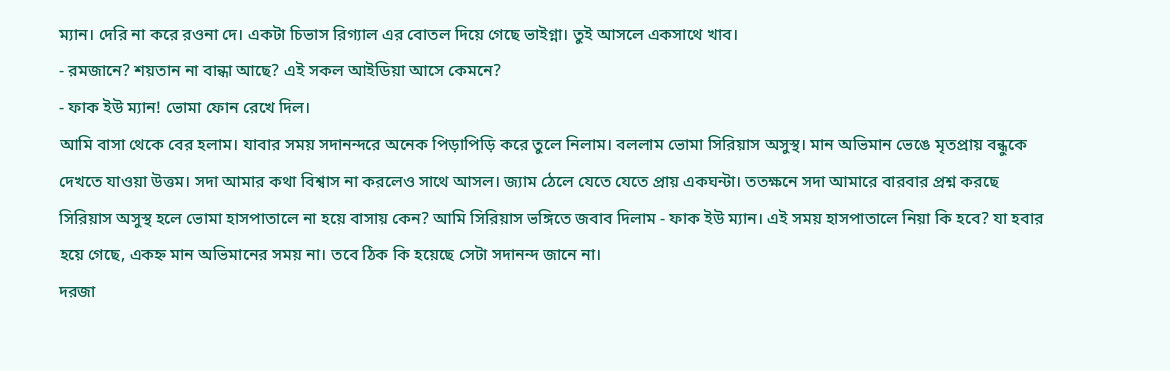ম্যান। দেরি না করে রওনা দে। একটা চিভাস রিগ্যাল এর বোতল দিয়ে গেছে ভাইগ্না। তুই আসলে একসাথে খাব।
- রমজানে? শয়তান না বান্ধা আছে? এই সকল আইডিয়া আসে কেমনে?
- ফাক ইউ ম্যান! ভোমা ফোন রেখে দিল।
আমি বাসা থেকে বের হলাম। যাবার সময় সদানন্দরে অনেক পিড়াপিড়ি করে তুলে নিলাম। বললাম ভোমা সিরিয়াস অসুস্থ। মান অভিমান ভেঙে মৃতপ্রায় বন্ধুকে দেখতে যাওয়া উত্তম। সদা আমার কথা বিশ্বাস না করলেও সাথে আসল। জ্যাম ঠেলে যেতে যেতে প্রায় একঘন্টা। ততক্ষনে সদা আমারে বারবার প্রশ্ন করছে সিরিয়াস অসুস্থ হলে ভোমা হাসপাতালে না হয়ে বাসায় কেন? আমি সিরিয়াস ভঙ্গিতে জবাব দিলাম - ফাক ইউ ম্যান। এই সময় হাসপাতালে নিয়া কি হবে? যা হবার হয়ে গেছে, একহ্ন মান অভিমানের সময় না। তবে ঠিক কি হয়েছে সেটা সদানন্দ জানে না।
দরজা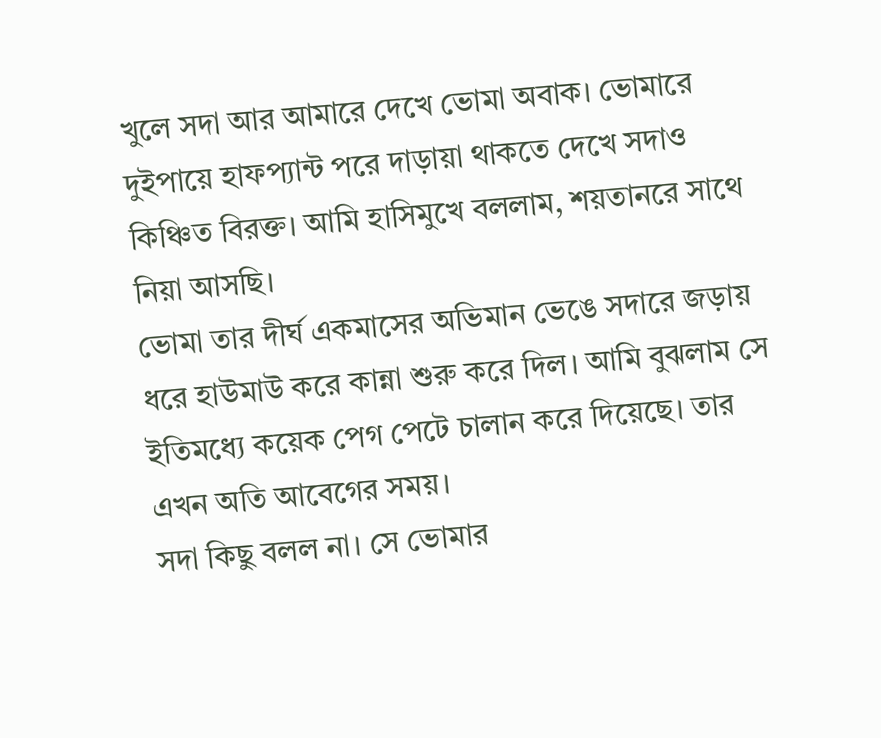খুলে সদা আর আমারে দেখে ভোমা অবাক। ভোমারে দুইপায়ে হাফপ্যান্ট পরে দাড়ায়া থাকতে দেখে সদাও কিঞ্চিত বিরক্ত। আমি হাসিমুখে বললাম, শয়তানরে সাথে নিয়া আসছি।
ভোমা তার দীর্ঘ একমাসের অভিমান ভেঙে সদারে জড়ায় ধরে হাউমাউ করে কান্না শুরু করে দিল। আমি বুঝলাম সে ইতিমধ্যে কয়েক পেগ পেটে চালান করে দিয়েছে। তার এখন অতি আবেগের সময়।
সদা কিছু বলল না। সে ভোমার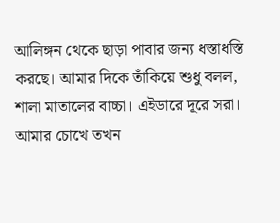আলিঙ্গন থেকে ছাড়া পাবার জন্য ধস্তাধস্তি করছে। আমার দিকে তাঁকিয়ে শুধু বলল, শালা মাতালের বাচ্চা। এইডারে দূরে সরা।
আমার চোখে তখন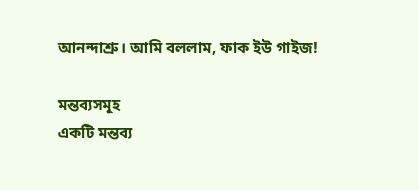আনন্দাশ্রু। আমি বললাম, ফাক ইউ গাইজ!

মন্তব্যসমূহ
একটি মন্তব্য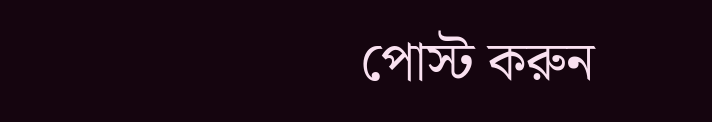পোস্ট করুন